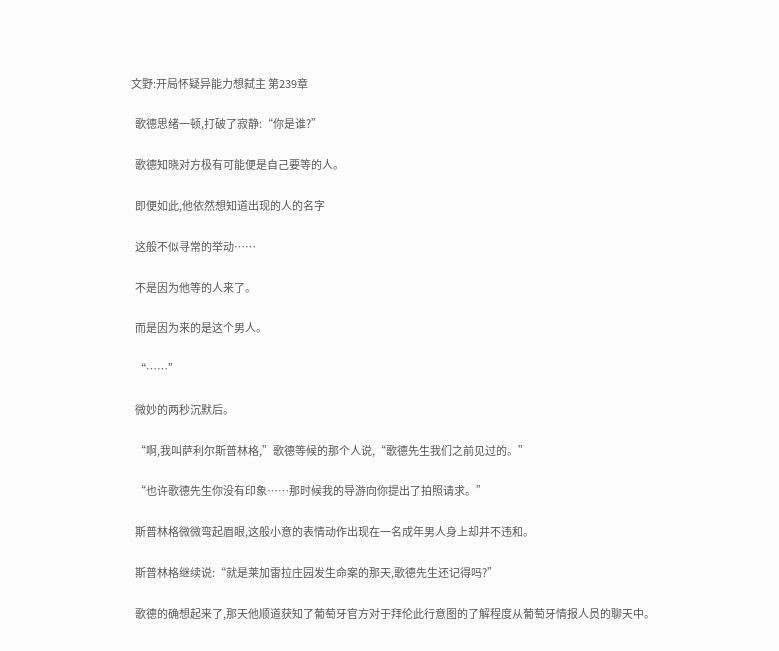文野:开局怀疑异能力想弑主 第239章

  歌德思绪一顿,打破了寂静:“你是谁?”

  歌德知晓对方极有可能便是自己要等的人。

  即便如此,他依然想知道出现的人的名字

  这般不似寻常的举动……

  不是因为他等的人来了。

  而是因为来的是这个男人。

  “……”

  微妙的两秒沉默后。

  “啊,我叫萨利尔斯普林格,”歌德等候的那个人说,“歌德先生我们之前见过的。”

  “也许歌德先生你没有印象……那时候我的导游向你提出了拍照请求。”

  斯普林格微微弯起眉眼,这般小意的表情动作出现在一名成年男人身上却并不违和。

  斯普林格继续说:“就是莱加雷拉庄园发生命案的那天,歌德先生还记得吗?”

  歌德的确想起来了,那天他顺道获知了葡萄牙官方对于拜伦此行意图的了解程度从葡萄牙情报人员的聊天中。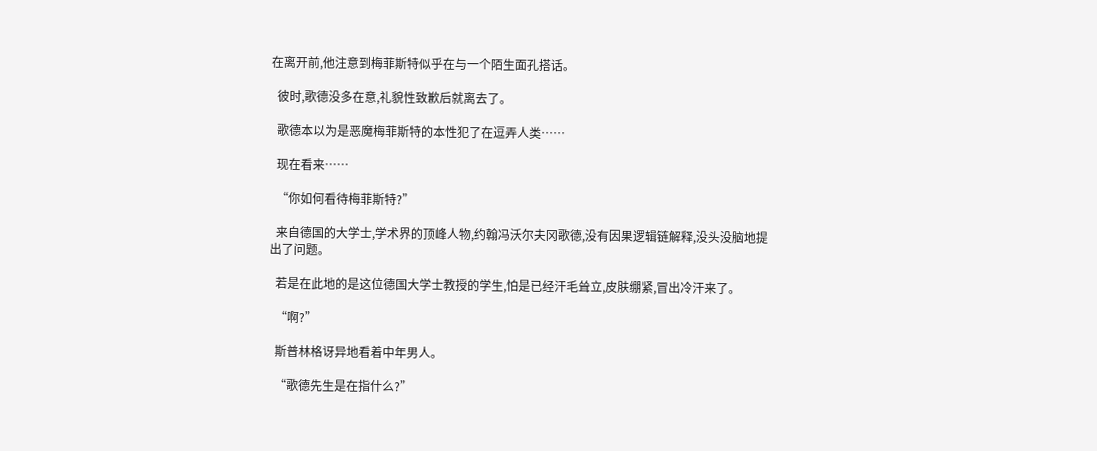在离开前,他注意到梅菲斯特似乎在与一个陌生面孔搭话。

  彼时,歌德没多在意,礼貌性致歉后就离去了。

  歌德本以为是恶魔梅菲斯特的本性犯了在逗弄人类……

  现在看来……

  “你如何看待梅菲斯特?”

  来自德国的大学士,学术界的顶峰人物,约翰冯沃尔夫冈歌德,没有因果逻辑链解释,没头没脑地提出了问题。

  若是在此地的是这位德国大学士教授的学生,怕是已经汗毛耸立,皮肤绷紧,冒出冷汗来了。

  “啊?”

  斯普林格讶异地看着中年男人。

  “歌德先生是在指什么?”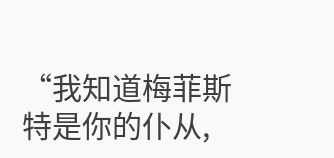“我知道梅菲斯特是你的仆从,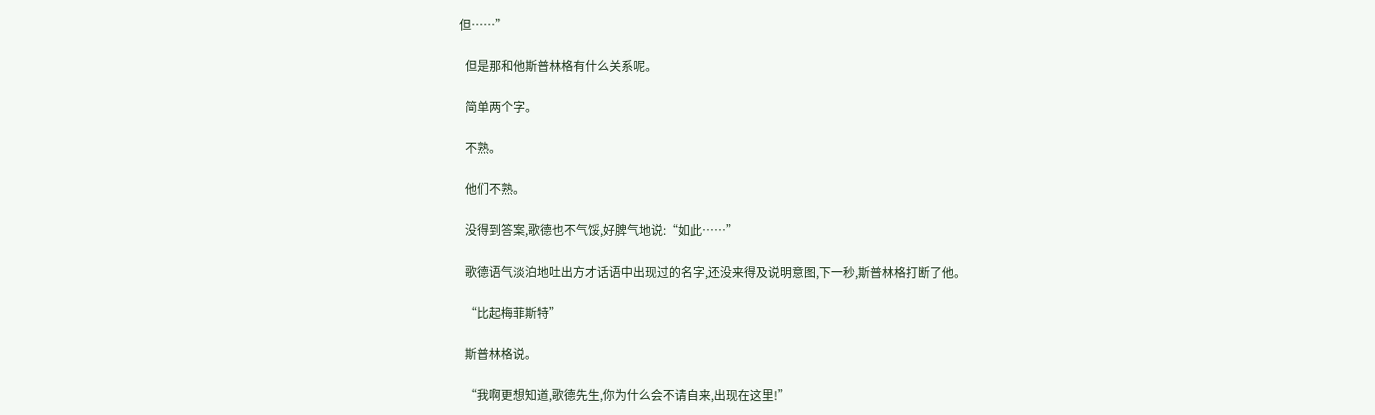但……”

  但是那和他斯普林格有什么关系呢。

  简单两个字。

  不熟。

  他们不熟。

  没得到答案,歌德也不气馁,好脾气地说:“如此……”

  歌德语气淡泊地吐出方才话语中出现过的名字,还没来得及说明意图,下一秒,斯普林格打断了他。

  “比起梅菲斯特”

  斯普林格说。

  “我啊更想知道,歌德先生,你为什么会不请自来,出现在这里!”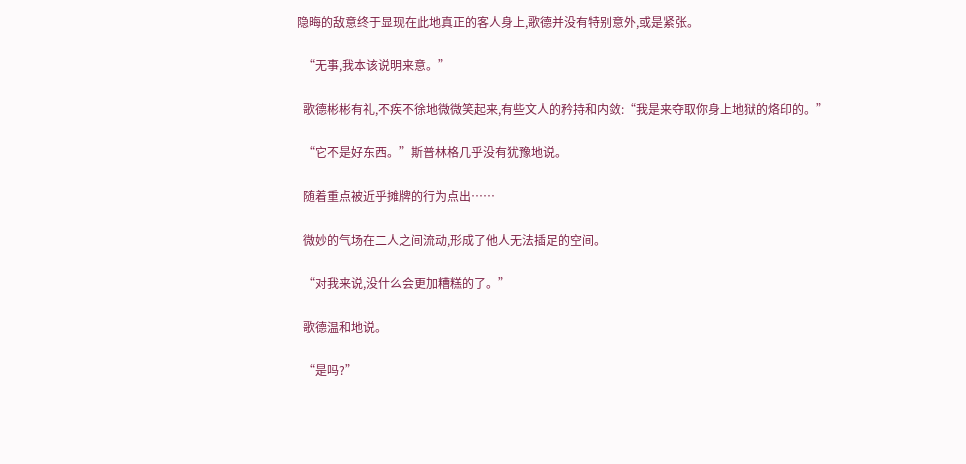隐晦的敌意终于显现在此地真正的客人身上,歌德并没有特别意外,或是紧张。

  “无事,我本该说明来意。”

  歌德彬彬有礼,不疾不徐地微微笑起来,有些文人的矜持和内敛:“我是来夺取你身上地狱的烙印的。”

  “它不是好东西。”斯普林格几乎没有犹豫地说。

  随着重点被近乎摊牌的行为点出……

  微妙的气场在二人之间流动,形成了他人无法插足的空间。

  “对我来说,没什么会更加糟糕的了。”

  歌德温和地说。

  “是吗?”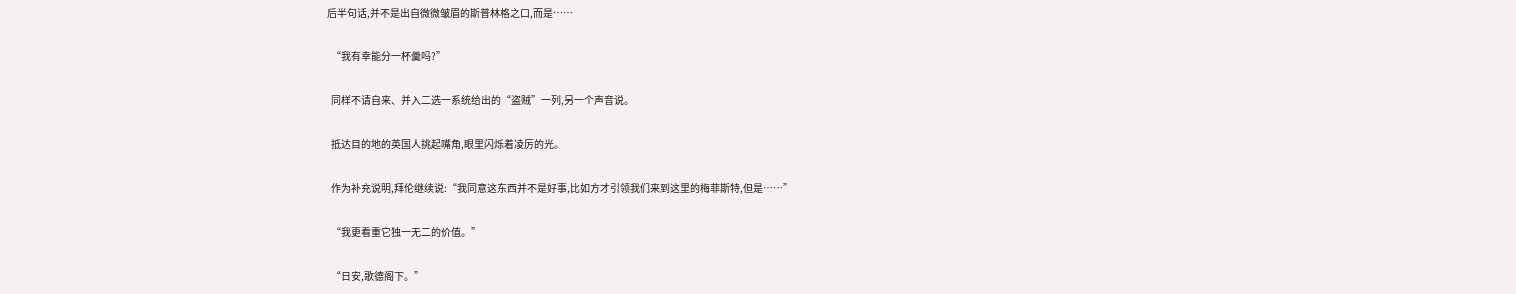后半句话,并不是出自微微皱眉的斯普林格之口,而是……

  “我有幸能分一杯羹吗?”

  同样不请自来、并入二选一系统给出的“盗贼”一列,另一个声音说。

  抵达目的地的英国人挑起嘴角,眼里闪烁着凌厉的光。

  作为补充说明,拜伦继续说:“我同意这东西并不是好事,比如方才引领我们来到这里的梅菲斯特,但是……”

  “我更看重它独一无二的价值。”

  “日安,歌德阁下。”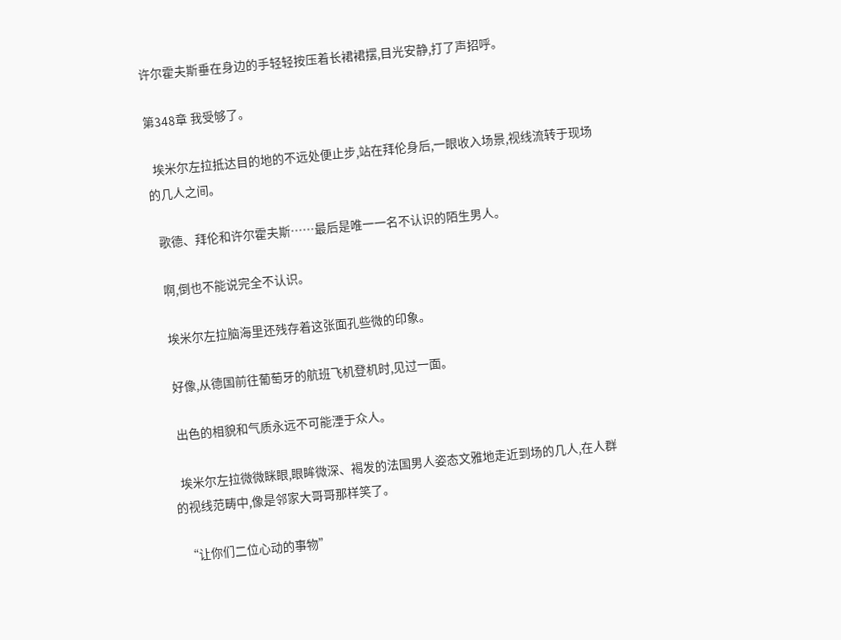许尔霍夫斯垂在身边的手轻轻按压着长裙裙摆,目光安静,打了声招呼。

第348章 我受够了。

  埃米尔左拉抵达目的地的不远处便止步,站在拜伦身后,一眼收入场景,视线流转于现场的几人之间。

  歌德、拜伦和许尔霍夫斯……最后是唯一一名不认识的陌生男人。

  啊,倒也不能说完全不认识。

  埃米尔左拉脑海里还残存着这张面孔些微的印象。

  好像,从德国前往葡萄牙的航班飞机登机时,见过一面。

  出色的相貌和气质永远不可能湮于众人。

  埃米尔左拉微微眯眼,眼眸微深、褐发的法国男人姿态文雅地走近到场的几人,在人群的视线范畴中,像是邻家大哥哥那样笑了。

  “让你们二位心动的事物”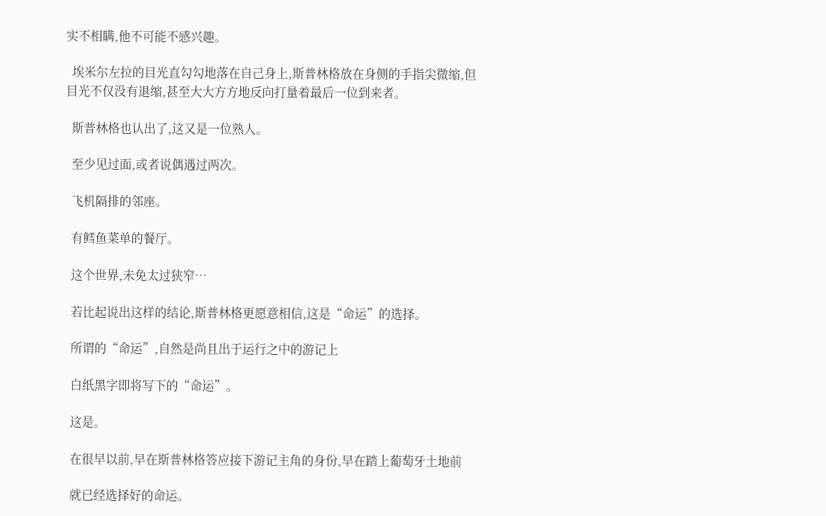实不相瞒,他不可能不感兴趣。

  埃米尔左拉的目光直勾勾地落在自己身上,斯普林格放在身侧的手指尖微缩,但目光不仅没有退缩,甚至大大方方地反向打量着最后一位到来者。

  斯普林格也认出了,这又是一位熟人。

  至少见过面,或者说偶遇过两次。

  飞机隔排的邻座。

  有鳕鱼菜单的餐厅。

  这个世界,未免太过狭窄…

  若比起说出这样的结论,斯普林格更愿意相信,这是“命运”的选择。

  所谓的“命运”,自然是尚且出于运行之中的游记上

  白纸黑字即将写下的“命运”。

  这是。

  在很早以前,早在斯普林格答应接下游记主角的身份,早在踏上葡萄牙土地前

  就已经选择好的命运。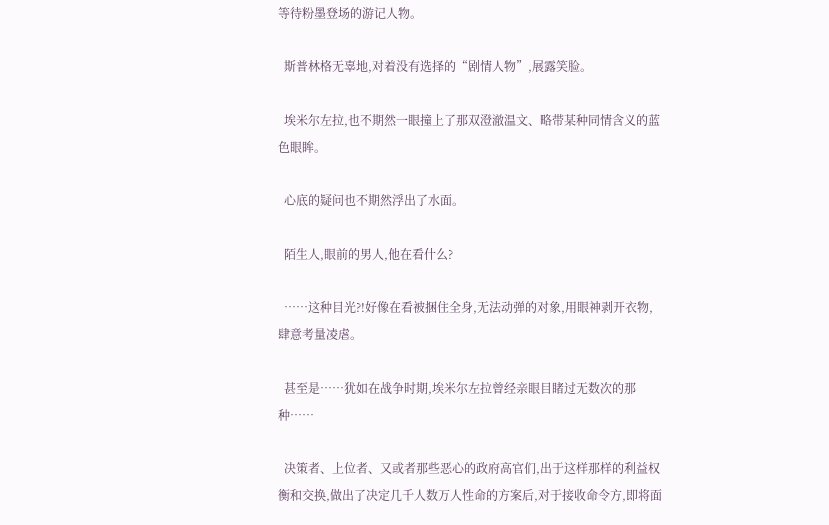等待粉墨登场的游记人物。

  斯普林格无辜地,对着没有选择的“剧情人物”,展露笑脸。

  埃米尔左拉,也不期然一眼撞上了那双澄澈温文、略带某种同情含义的蓝色眼眸。

  心底的疑问也不期然浮出了水面。

  陌生人,眼前的男人,他在看什么?

  ……这种目光?!好像在看被捆住全身,无法动弹的对象,用眼神剥开衣物,肆意考量凌虐。

  甚至是……犹如在战争时期,埃米尔左拉曾经亲眼目睹过无数次的那种……

  决策者、上位者、又或者那些恶心的政府高官们,出于这样那样的利益权衡和交换,做出了决定几千人数万人性命的方案后,对于接收命令方,即将面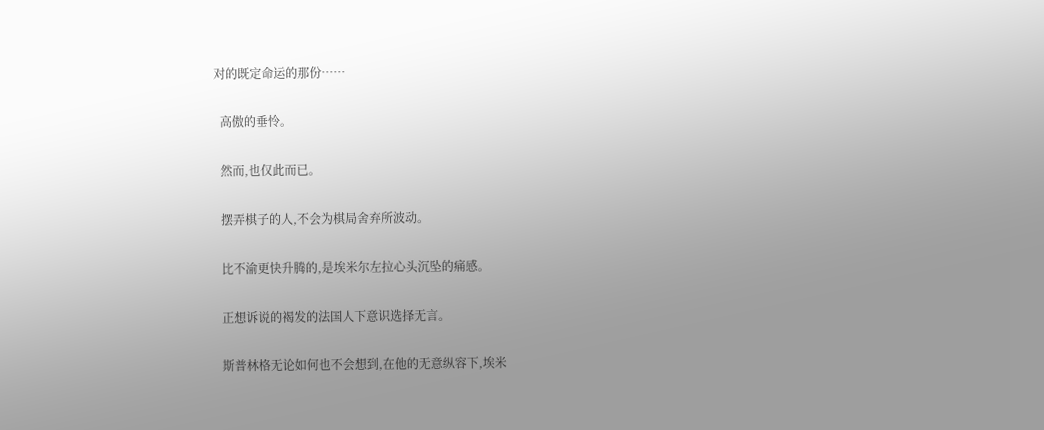对的既定命运的那份……

  高傲的垂怜。

  然而,也仅此而已。

  摆弄棋子的人,不会为棋局舍弃所波动。

  比不渝更快升腾的,是埃米尔左拉心头沉坠的痛感。

  正想诉说的褐发的法国人下意识选择无言。

  斯普林格无论如何也不会想到,在他的无意纵容下,埃米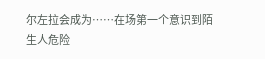尔左拉会成为……在场第一个意识到陌生人危险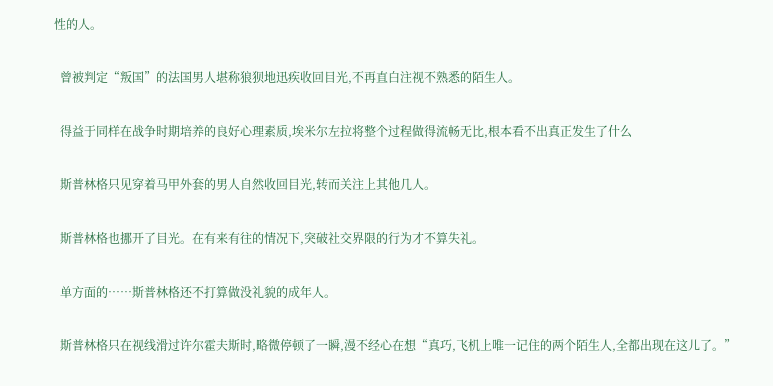性的人。

  曾被判定“叛国”的法国男人堪称狼狈地迅疾收回目光,不再直白注视不熟悉的陌生人。

  得益于同样在战争时期培养的良好心理素质,埃米尔左拉将整个过程做得流畅无比,根本看不出真正发生了什么

  斯普林格只见穿着马甲外套的男人自然收回目光,转而关注上其他几人。

  斯普林格也挪开了目光。在有来有往的情况下,突破社交界限的行为才不算失礼。

  单方面的……斯普林格还不打算做没礼貌的成年人。

  斯普林格只在视线滑过许尔霍夫斯时,略微停顿了一瞬,漫不经心在想“真巧,飞机上唯一记住的两个陌生人,全都出现在这儿了。”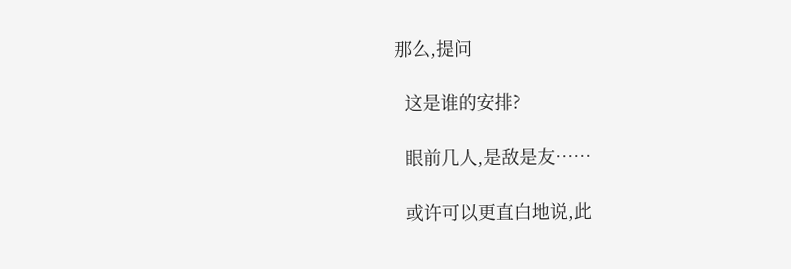那么,提问

  这是谁的安排?

  眼前几人,是敌是友……

  或许可以更直白地说,此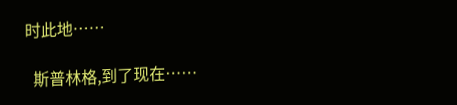时此地……

  斯普林格,到了现在……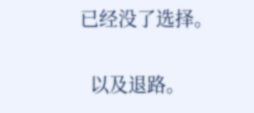已经没了选择。

  以及退路。